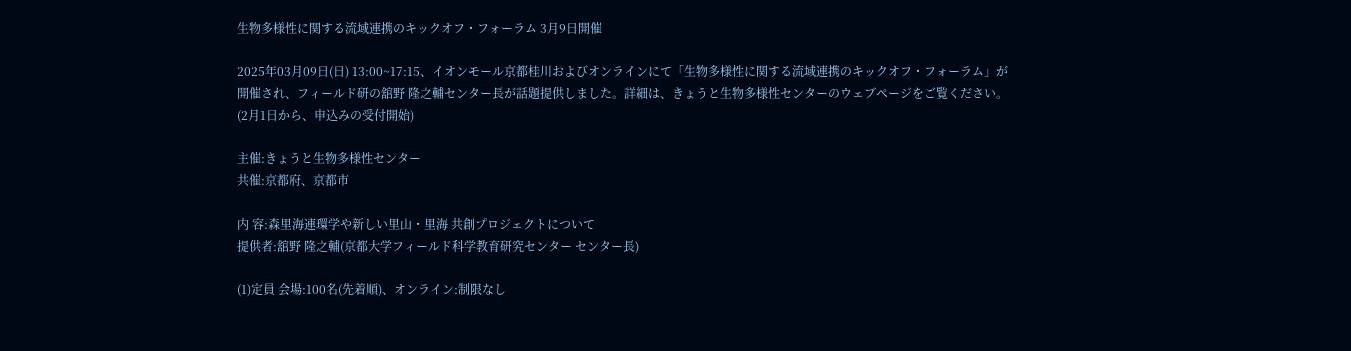生物多様性に関する流域連携のキックオフ・フォーラム 3月9日開催

2025年03月09日(日) 13:00~17:15、イオンモール京都桂川およびオンラインにて「生物多様性に関する流域連携のキックオフ・フォーラム」が開催され、フィールド研の舘野 隆之輔センター長が話題提供しました。詳細は、きょうと生物多様性センターのウェブページをご覧ください。(2月1日から、申込みの受付開始)

主催:きょうと生物多様性センター
共催:京都府、京都市

内 容:森里海連環学や新しい里山・里海 共創プロジェクトについて
提供者:舘野 隆之輔(京都大学フィールド科学教育研究センター センター長)

(1)定員 会場:100名(先着順)、オンライン:制限なし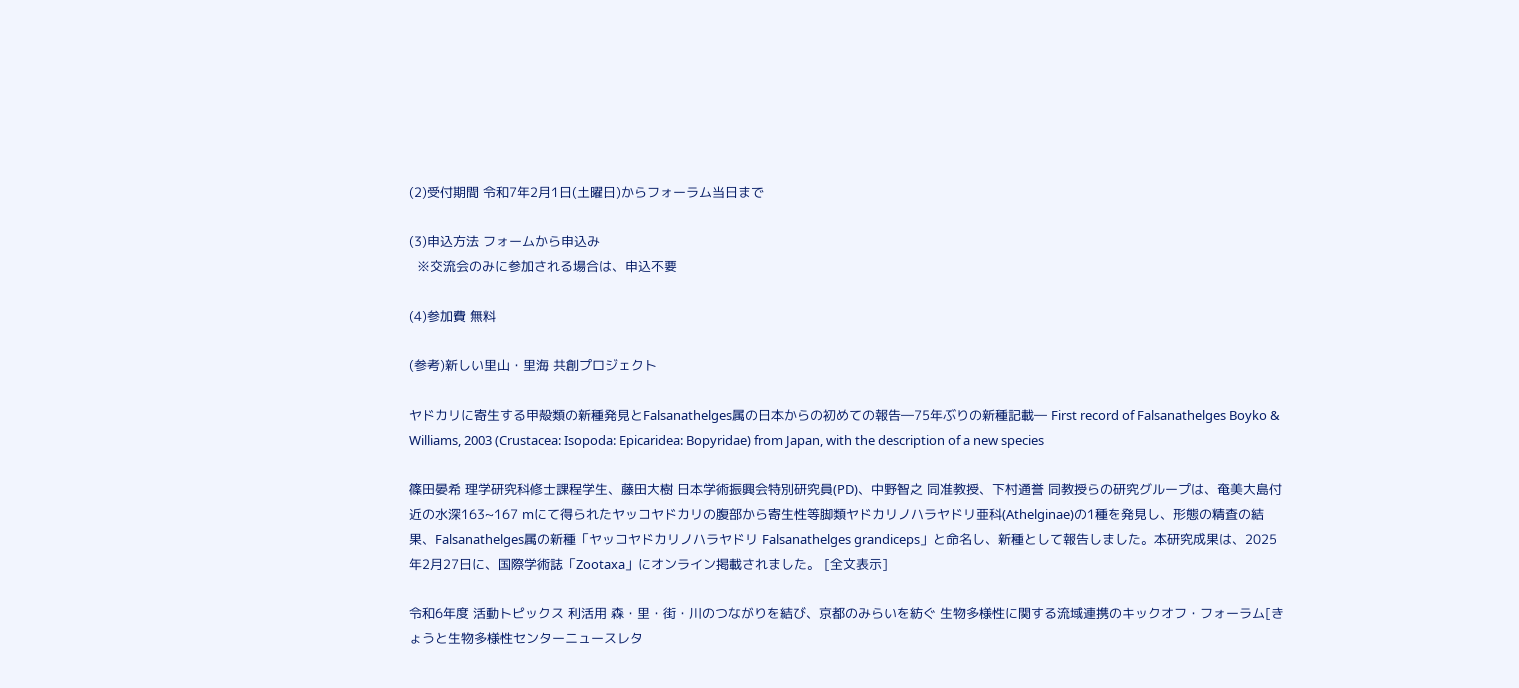(2)受付期間 令和7年2月1日(土曜日)からフォーラム当日まで

(3)申込方法 フォームから申込み
  ※交流会のみに参加される場合は、申込不要

(4)参加費 無料

(参考)新しい里山・里海 共創プロジェクト

ヤドカリに寄生する甲殻類の新種発見とFalsanathelges属の日本からの初めての報告―75年ぶりの新種記載― First record of Falsanathelges Boyko & Williams, 2003 (Crustacea: Isopoda: Epicaridea: Bopyridae) from Japan, with the description of a new species

篠田晏希 理学研究科修士課程学生、藤田大樹 日本学術振興会特別研究員(PD)、中野智之 同准教授、下村通誉 同教授らの研究グループは、奄美大島付近の水深163~167 mにて得られたヤッコヤドカリの腹部から寄生性等脚類ヤドカリノハラヤドリ亜科(Athelginae)の1種を発見し、形態の精査の結果、Falsanathelges属の新種「ヤッコヤドカリノハラヤドリ Falsanathelges grandiceps」と命名し、新種として報告しました。本研究成果は、2025年2月27日に、国際学術誌「Zootaxa」にオンライン掲載されました。 [全文表示]

令和6年度 活動トピックス 利活用 森・里・街・川のつながりを結び、京都のみらいを紡ぐ 生物多様性に関する流域連携のキックオフ・フォーラム[きょうと生物多様性センターニュースレタ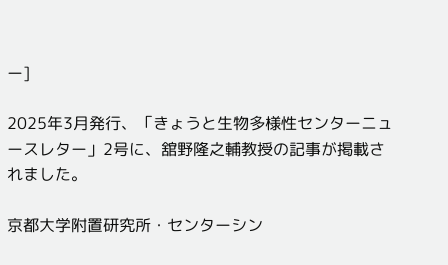ー]

2025年3月発行、「きょうと生物多様性センターニュースレター」2号に、舘野隆之輔教授の記事が掲載されました。

京都大学附置研究所・センターシン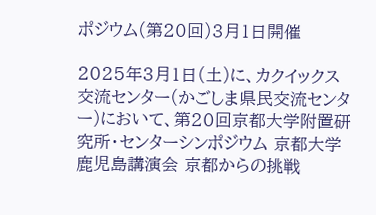ポジウム(第20回)3月1日開催

2025年3月1日(土)に、カクイックス交流センター(かごしま県民交流センター)において、第20回京都大学附置研究所・センターシンポジウム 京都大学鹿児島講演会 京都からの挑戦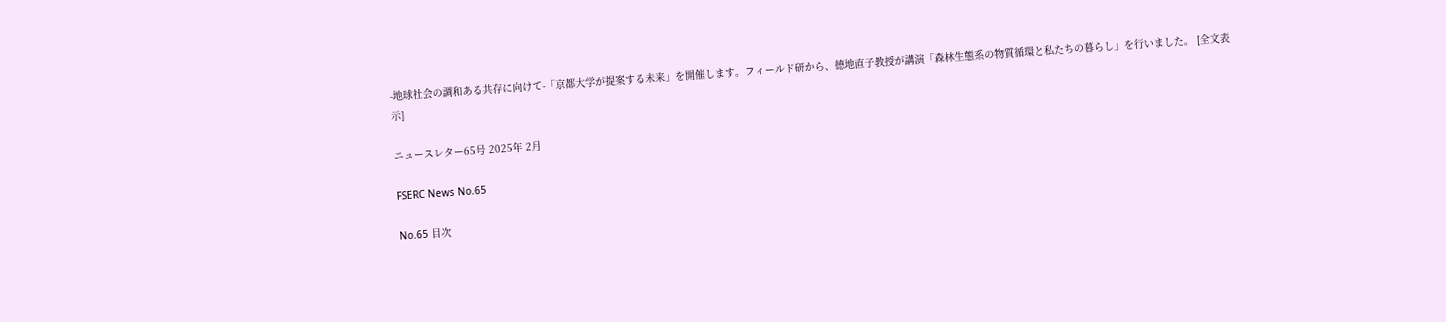-地球社会の調和ある共存に向けて-「京都大学が提案する未来」を開催します。フィールド研から、德地直子教授が講演「森林生態系の物質循環と私たちの暮らし」を行いました。 [全文表示]

ニュースレター65号 2025年 2月

FSERC News No.65

No.65 目次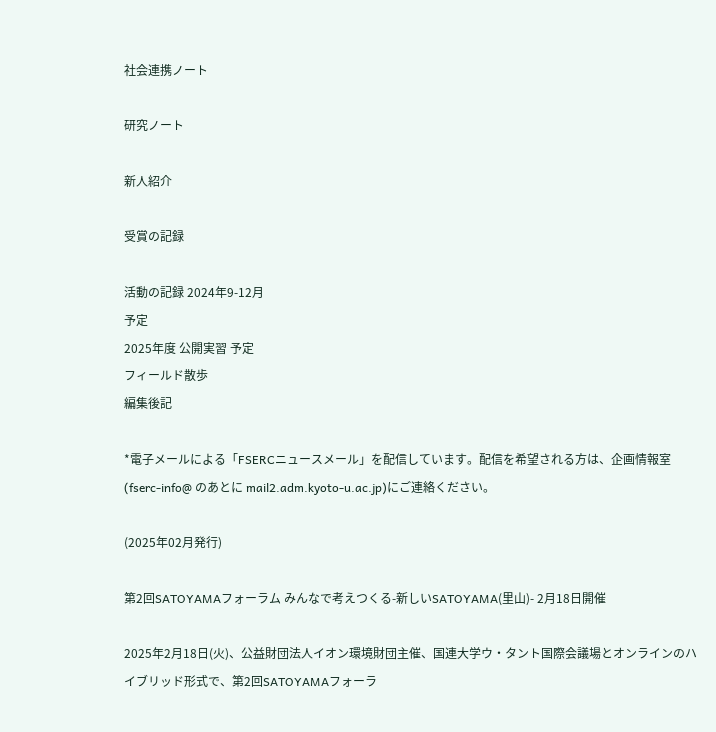社会連携ノート

研究ノート

新人紹介

受賞の記録

活動の記録 2024年9-12月
予定
2025年度 公開実習 予定
フィールド散歩
編集後記

*電子メールによる「FSERCニュースメール」を配信しています。配信を希望される方は、企画情報室(fserc-info@ のあとに mail2.adm.kyoto-u.ac.jp)にご連絡ください。

(2025年02月発行)

第2回SATOYAMAフォーラム みんなで考えつくる-新しいSATOYAMA(里山)- 2月18日開催

2025年2月18日(火)、公益財団法人イオン環境財団主催、国連大学ウ・タント国際会議場とオンラインのハイブリッド形式で、第2回SATOYAMAフォーラ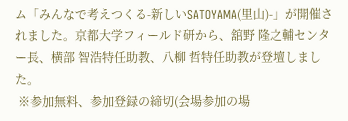ム「みんなで考えつくる-新しいSATOYAMA(里山)-」が開催されました。京都大学フィールド研から、舘野 隆之輔センター長、横部 智浩特任助教、八柳 哲特任助教が登壇しました。
 ※参加無料、参加登録の締切(会場参加の場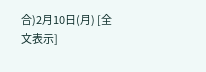合)2月10日(月) [全文表示]